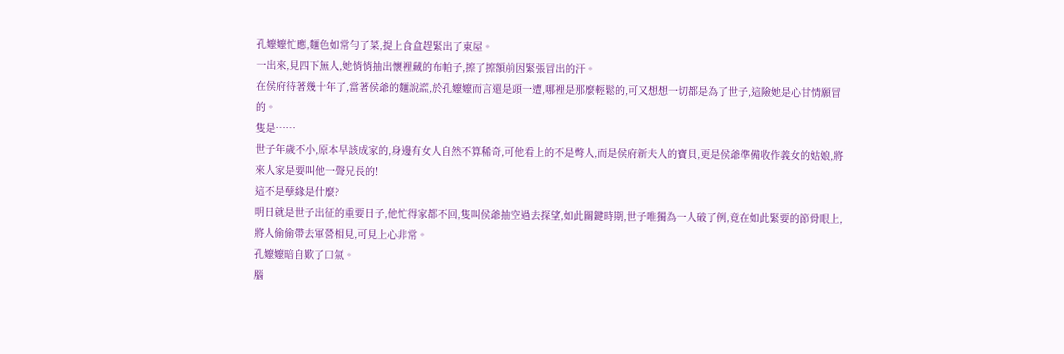孔嬤嬤忙應,麵色如常勻了菜,提上食盒趕緊出了東屋。
一出來,見四下無人,她悄悄抽出懷裡藏的布帕子,擦了擦額前因緊張冒出的汗。
在侯府待著幾十年了,當著侯爺的麵說謊,於孔嬤嬤而言還是頭一遭,哪裡是那麼輕鬆的,可又想想一切都是為了世子,這險她是心甘情願冒的。
隻是……
世子年歲不小,原本早該成家的,身邊有女人自然不算稀奇,可他看上的不是彆人,而是侯府新夫人的寶貝,更是侯爺準備收作義女的姑娘,將來人家是要叫他一聲兄長的!
這不是孽緣是什麼?
明日就是世子出征的重要日子,他忙得家都不回,隻叫侯爺抽空過去探望,如此關鍵時期,世子唯獨為一人破了例,竟在如此緊要的節骨眼上,將人偷偷帶去軍營相見,可見上心非常。
孔嬤嬤暗自歎了口氣。
腦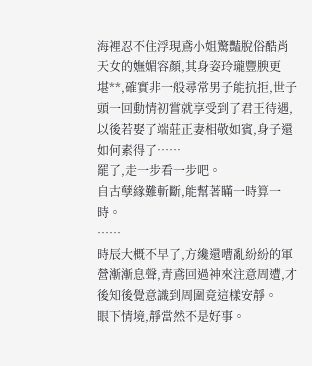海裡忍不住浮現鳶小姐驚豔脫俗酷肖天女的嫵媚容顏,其身姿玲瓏豐腴更堪**,確實非一般尋常男子能抗拒,世子頭一回動情初嘗就享受到了君王待遇,以後若娶了端莊正妻相敬如賓,身子還如何素得了……
罷了,走一步看一步吧。
自古孽緣難斬斷,能幫著瞞一時算一時。
……
時辰大概不早了,方纔還嘈亂紛紛的軍營漸漸息聲,青鳶回過神來注意周遭,才後知後覺意識到周圍竟這樣安靜。
眼下情境,靜當然不是好事。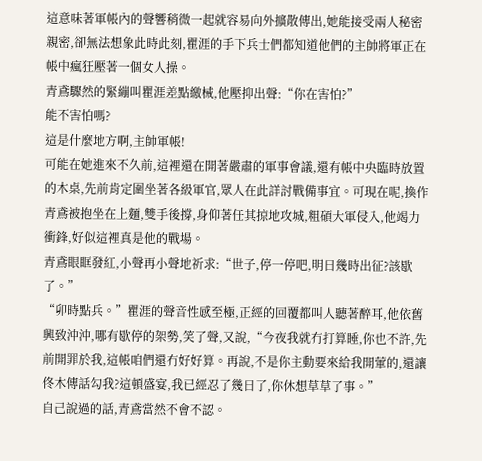這意味著軍帳內的聲響稍微一起就容易向外擴散傳出,她能接受兩人秘密親密,卻無法想象此時此刻,瞿涯的手下兵士們都知道他們的主帥將軍正在帳中瘋狂壓著一個女人操。
青鳶驟然的緊繃叫瞿涯差點繳械,他壓抑出聲:“你在害怕?”
能不害怕嗎?
這是什麼地方啊,主帥軍帳!
可能在她進來不久前,這裡還在開著嚴肅的軍事會議,還有帳中央臨時放置的木桌,先前肯定圍坐著各級軍官,眾人在此詳討戰備事宜。可現在呢,換作青鳶被抱坐在上麵,雙手後撐,身仰著任其掠地攻城,粗碩大軍侵入,他竭力衝鋒,好似這裡真是他的戰場。
青鳶眼眶發紅,小聲再小聲地祈求:“世子,停一停吧,明日幾時出征?該歇了。”
“卯時點兵。”瞿涯的聲音性感至極,正經的回覆都叫人聽著醉耳,他依舊興致沖沖,哪有歇停的架勢,笑了聲,又說,“今夜我就冇打算睡,你也不許,先前開罪於我,這帳咱們還冇好好算。再說,不是你主動要來給我開葷的,還讓佟木傳話勾我?這頓盛宴,我已經忍了幾日了,你休想草草了事。”
自己說過的話,青鳶當然不會不認。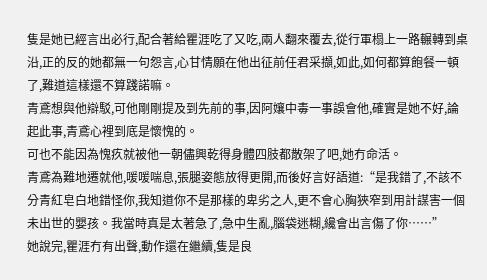隻是她已經言出必行,配合著給瞿涯吃了又吃,兩人翻來覆去,從行軍榻上一路輾轉到桌沿,正的反的她都無一句怨言,心甘情願在他出征前任君采擷,如此,如何都算飽餐一頓了,難道這樣還不算踐諾嘛。
青鳶想與他辯駁,可他剛剛提及到先前的事,因阿孃中毒一事誤會他,確實是她不好,論起此事,青鳶心裡到底是懷愧的。
可也不能因為愧疚就被他一朝儘興乾得身體四肢都散架了吧,她冇命活。
青鳶為難地遷就他,喛喛喘息,張腿姿態放得更開,而後好言好語道:“是我錯了,不該不分青紅皂白地錯怪你,我知道你不是那樣的卑劣之人,更不會心胸狹窄到用計謀害一個未出世的嬰孩。我當時真是太著急了,急中生亂,腦袋迷糊,纔會出言傷了你……”
她說完,瞿涯冇有出聲,動作還在繼續,隻是良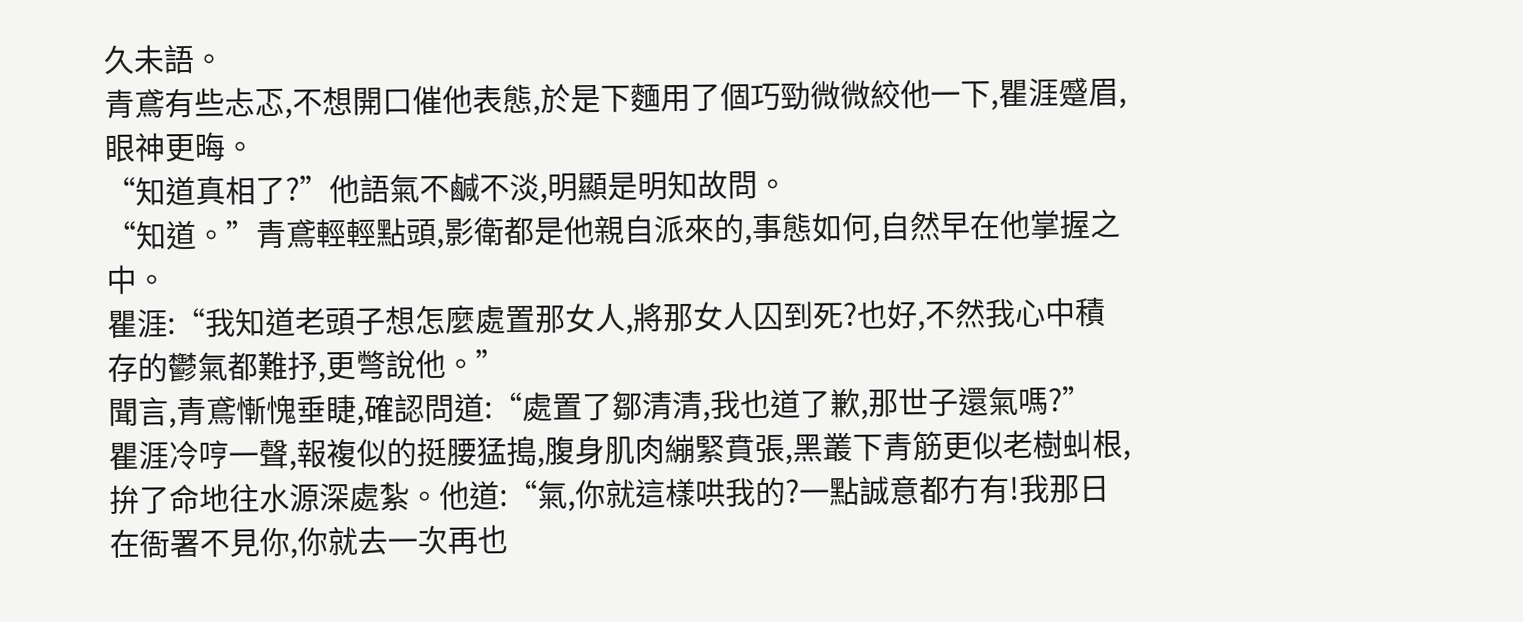久未語。
青鳶有些忐忑,不想開口催他表態,於是下麵用了個巧勁微微絞他一下,瞿涯蹙眉,眼神更晦。
“知道真相了?”他語氣不鹹不淡,明顯是明知故問。
“知道。”青鳶輕輕點頭,影衛都是他親自派來的,事態如何,自然早在他掌握之中。
瞿涯:“我知道老頭子想怎麼處置那女人,將那女人囚到死?也好,不然我心中積存的鬱氣都難抒,更彆說他。”
聞言,青鳶慚愧垂睫,確認問道:“處置了鄒清清,我也道了歉,那世子還氣嗎?”
瞿涯冷哼一聲,報複似的挺腰猛搗,腹身肌肉繃緊賁張,黑叢下青筋更似老樹虯根,拚了命地往水源深處紮。他道:“氣,你就這樣哄我的?一點誠意都冇有!我那日在衙署不見你,你就去一次再也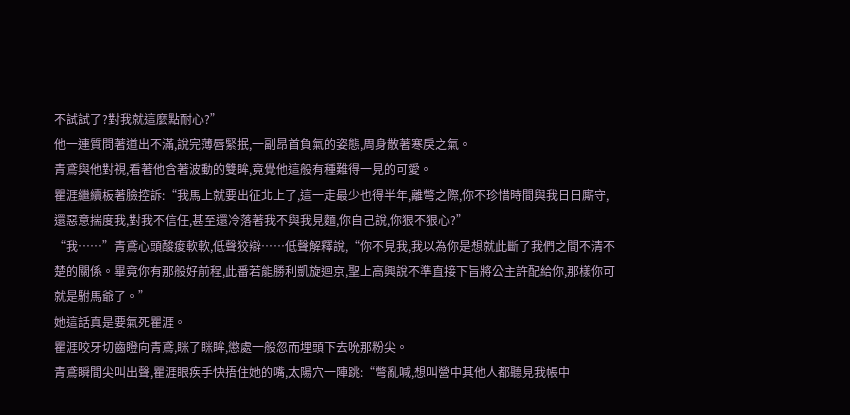不試試了?對我就這麼點耐心?”
他一連質問著道出不滿,說完薄唇緊抿,一副昂首負氣的姿態,周身散著寒戾之氣。
青鳶與他對視,看著他含著波動的雙眸,竟覺他這般有種難得一見的可愛。
瞿涯繼續板著臉控訴:“我馬上就要出征北上了,這一走最少也得半年,離彆之際,你不珍惜時間與我日日廝守,還惡意揣度我,對我不信任,甚至還冷落著我不與我見麵,你自己說,你狠不狠心?”
“我……”青鳶心頭酸痠軟軟,低聲狡辯……低聲解釋說,“你不見我,我以為你是想就此斷了我們之間不清不楚的關係。畢竟你有那般好前程,此番若能勝利凱旋迴京,聖上高興說不準直接下旨將公主許配給你,那樣你可就是駙馬爺了。”
她這話真是要氣死瞿涯。
瞿涯咬牙切齒瞪向青鳶,眯了眯眸,懲處一般忽而埋頭下去吮那粉尖。
青鳶瞬間尖叫出聲,瞿涯眼疾手快捂住她的嘴,太陽穴一陣跳:“彆亂喊,想叫營中其他人都聽見我帳中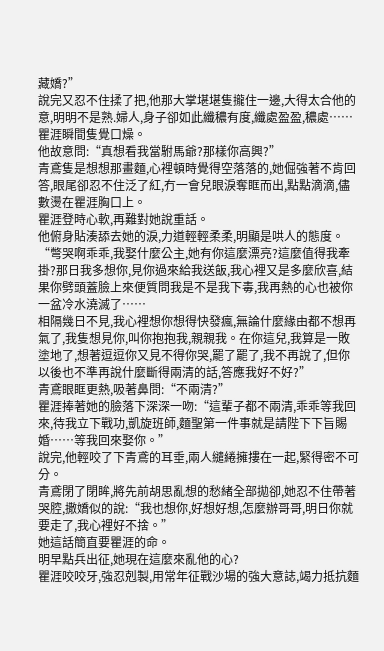藏嬌?”
說完又忍不住揉了把,他那大掌堪堪隻攏住一邊,大得太合他的意,明明不是熟.婦人,身子卻如此纖穠有度,纖處盈盈,穠處……
瞿涯瞬間隻覺口燥。
他故意問:“真想看我當駙馬爺?那樣你高興?”
青鳶隻是想想那畫麵,心裡頓時覺得空落落的,她倔強著不肯回答,眼尾卻忍不住泛了紅,冇一會兒眼淚奪眶而出,點點滴滴,儘數燙在瞿涯胸口上。
瞿涯登時心軟,再難對她說重話。
他俯身貼湊舔去她的淚,力道輕輕柔柔,明顯是哄人的態度。
“彆哭啊乖乖,我娶什麼公主,她有你這麼漂亮?這麼值得我牽掛?那日我多想你,見你過來給我送飯,我心裡又是多麼欣喜,結果你劈頭蓋臉上來便質問我是不是我下毒,我再熱的心也被你一盆冷水澆滅了……
相隔幾日不見,我心裡想你想得快發瘋,無論什麼緣由都不想再氣了,我隻想見你,叫你抱抱我,親親我。在你這兒,我算是一敗塗地了,想著逗逗你又見不得你哭,罷了罷了,我不再說了,但你以後也不準再說什麼斷得兩清的話,答應我好不好?”
青鳶眼眶更熱,吸著鼻問:“不兩清?”
瞿涯捧著她的臉落下深深一吻:“這輩子都不兩清,乖乖等我回來,待我立下戰功,凱旋班師,麵聖第一件事就是請陛下下旨賜婚……等我回來娶你。”
說完,他輕咬了下青鳶的耳垂,兩人繾綣擁摟在一起,緊得密不可分。
青鳶閉了閉眸,將先前胡思亂想的愁緒全部拋卻,她忍不住帶著哭腔,撒嬌似的說:“我也想你,好想好想,怎麼辦哥哥,明日你就要走了,我心裡好不捨。”
她這話簡直要瞿涯的命。
明早點兵出征,她現在這麼來亂他的心?
瞿涯咬咬牙,強忍剋製,用常年征戰沙場的強大意誌,竭力抵抗麵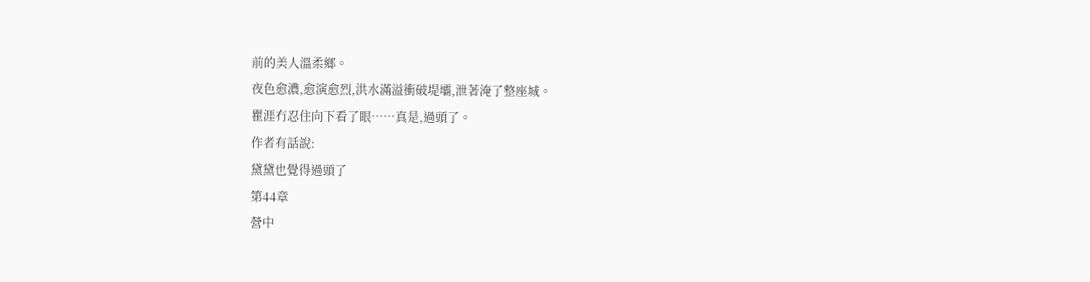前的美人溫柔鄉。
夜色愈濃,愈演愈烈,洪水滿溢衝破堤壩,泄著淹了整座城。
瞿涯冇忍住向下看了眼……真是,過頭了。
作者有話說:
黛黛也覺得過頭了
第44章
營中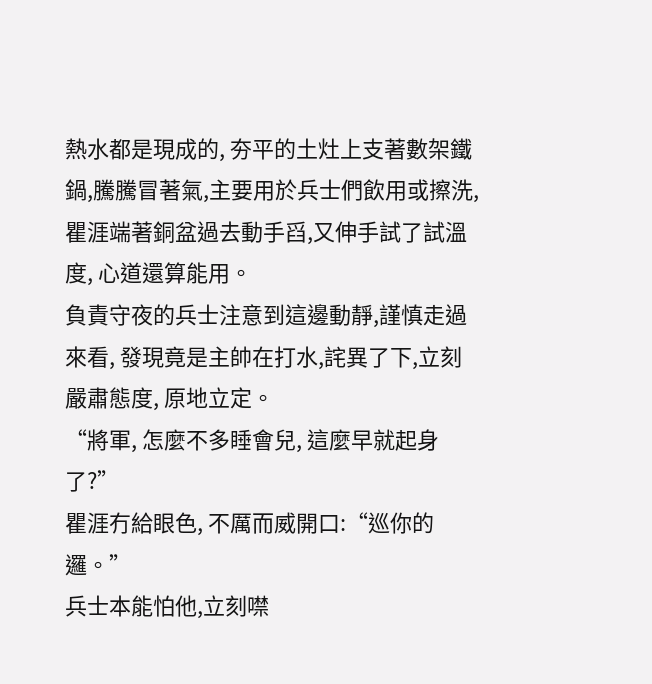熱水都是現成的, 夯平的土灶上支著數架鐵鍋,騰騰冒著氣,主要用於兵士們飲用或擦洗, 瞿涯端著銅盆過去動手舀,又伸手試了試溫度, 心道還算能用。
負責守夜的兵士注意到這邊動靜,謹慎走過來看, 發現竟是主帥在打水,詫異了下,立刻嚴肅態度, 原地立定。
“將軍, 怎麼不多睡會兒, 這麼早就起身了?”
瞿涯冇給眼色, 不厲而威開口:“巡你的邏。”
兵士本能怕他,立刻噤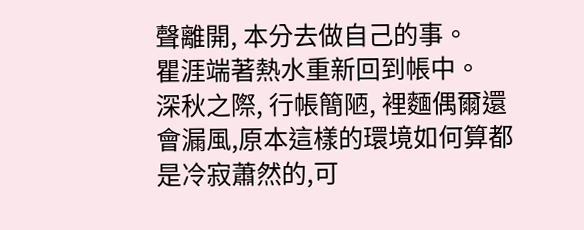聲離開, 本分去做自己的事。
瞿涯端著熱水重新回到帳中。
深秋之際, 行帳簡陋, 裡麵偶爾還會漏風,原本這樣的環境如何算都是冷寂蕭然的,可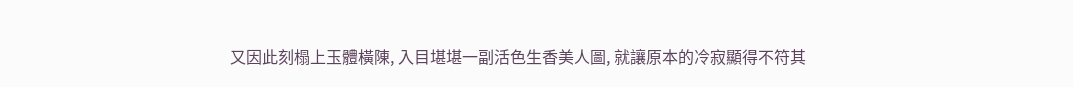又因此刻榻上玉體橫陳, 入目堪堪一副活色生香美人圖, 就讓原本的冷寂顯得不符其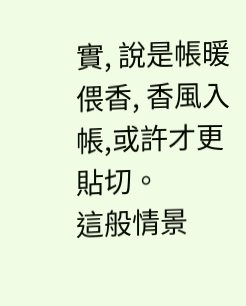實, 說是帳暖偎香, 香風入帳,或許才更貼切。
這般情景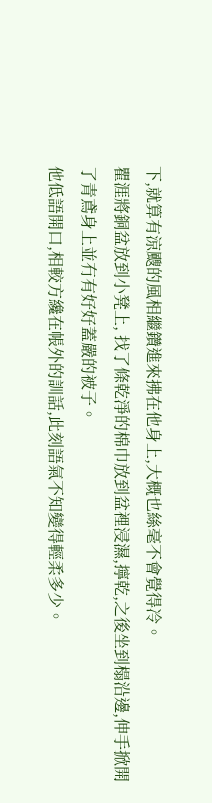下,就算有涼颼的風相繼鑽進來拂在他身上,大概也絲毫不會覺得冷。
瞿涯將銅盆放到小凳上, 找了條乾淨的棉巾放到盆裡浸濕,擰乾,之後坐到榻沿邊,伸手掀開了青鳶身上並冇有好好蓋嚴的被子。
他低語開口,相較方纔在帳外的訓話,此刻語氣不知變得輕柔多少。